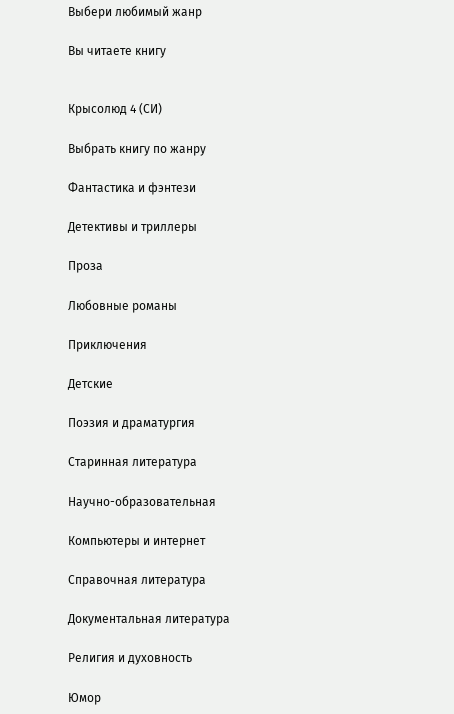Выбери любимый жанр

Вы читаете книгу


Крысолюд 4 (СИ)

Выбрать книгу по жанру

Фантастика и фэнтези

Детективы и триллеры

Проза

Любовные романы

Приключения

Детские

Поэзия и драматургия

Старинная литература

Научно-образовательная

Компьютеры и интернет

Справочная литература

Документальная литература

Религия и духовность

Юмор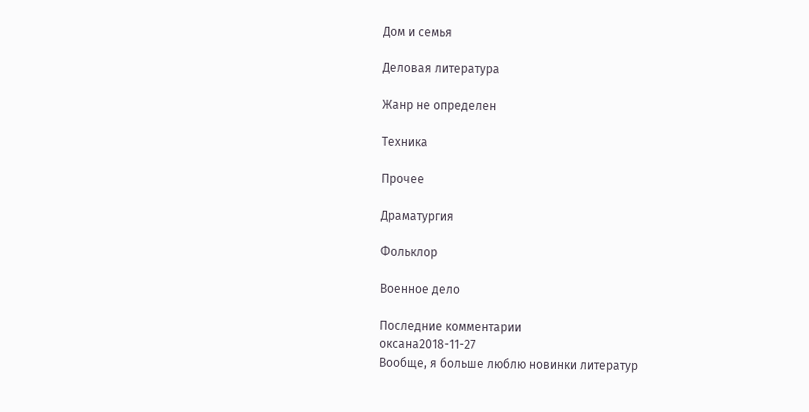Дом и семья

Деловая литература

Жанр не определен

Техника

Прочее

Драматургия

Фольклор

Военное дело

Последние комментарии
оксана2018-11-27
Вообще, я больше люблю новинки литератур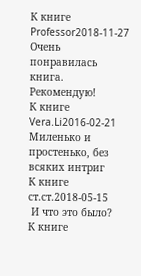К книге
Professor2018-11-27
Очень понравилась книга. Рекомендую!
К книге
Vera.Li2016-02-21
Миленько и простенько, без всяких интриг
К книге
ст.ст.2018-05-15
 И что это было?
К книге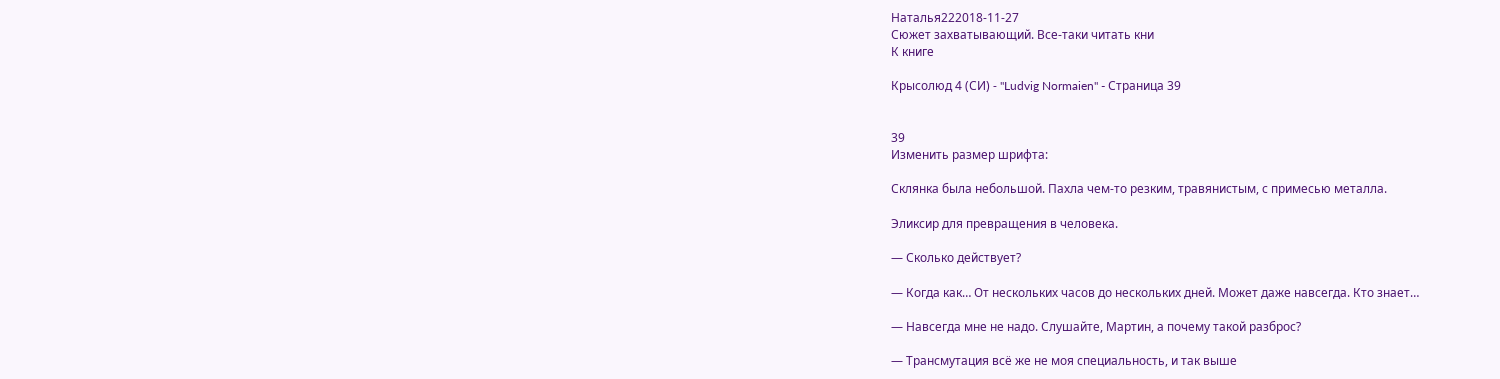Наталья222018-11-27
Сюжет захватывающий. Все-таки читать кни
К книге

Крысолюд 4 (СИ) - "Ludvig Normaien" - Страница 39


39
Изменить размер шрифта:

Склянка была небольшой. Пахла чем-то резким, травянистым, с примесью металла.

Эликсир для превращения в человека.

— Сколько действует?

— Когда как… От нескольких часов до нескольких дней. Может даже навсегда. Кто знает…

— Навсегда мне не надо. Слушайте, Мартин, а почему такой разброс?

— Трансмутация всё же не моя специальность, и так выше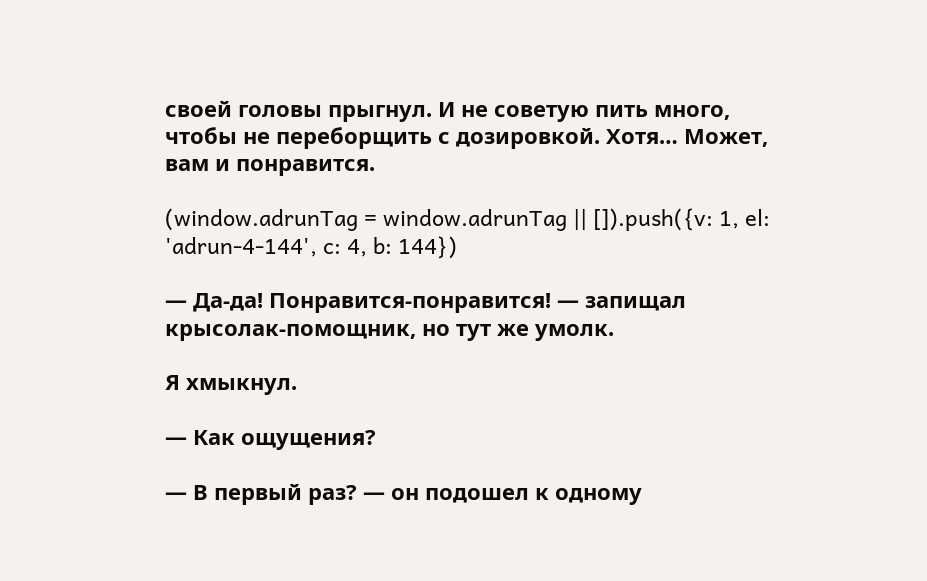своей головы прыгнул. И не советую пить много, чтобы не переборщить с дозировкой. Хотя… Может, вам и понравится.

(window.adrunTag = window.adrunTag || []).push({v: 1, el: 'adrun-4-144', c: 4, b: 144})

— Да-да! Понравится-понравится! — запищал крысолак-помощник, но тут же умолк.

Я хмыкнул.

— Как ощущения?

— В первый раз? — он подошел к одному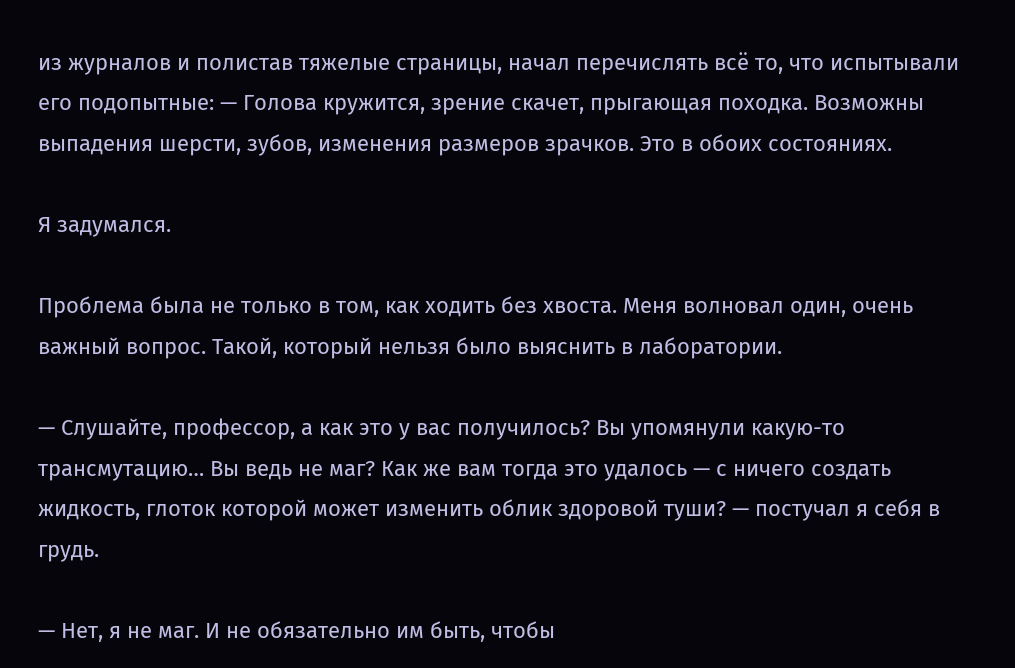из журналов и полистав тяжелые страницы, начал перечислять всё то, что испытывали его подопытные: — Голова кружится, зрение скачет, прыгающая походка. Возможны выпадения шерсти, зубов, изменения размеров зрачков. Это в обоих состояниях.

Я задумался.

Проблема была не только в том, как ходить без хвоста. Меня волновал один, очень важный вопрос. Такой, который нельзя было выяснить в лаборатории.

— Слушайте, профессор, а как это у вас получилось? Вы упомянули какую-то трансмутацию… Вы ведь не маг? Как же вам тогда это удалось — с ничего создать жидкость, глоток которой может изменить облик здоровой туши? — постучал я себя в грудь.

— Нет, я не маг. И не обязательно им быть, чтобы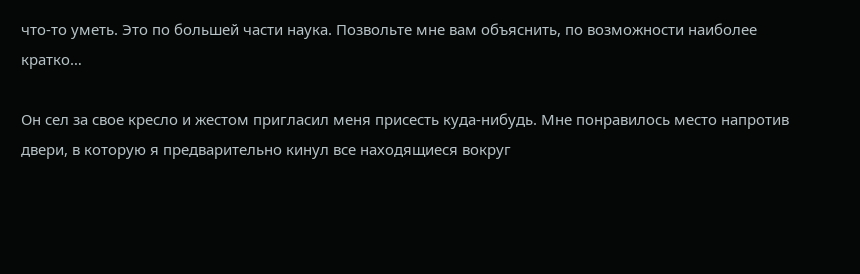что-то уметь. Это по большей части наука. Позвольте мне вам объяснить, по возможности наиболее кратко…

Он сел за свое кресло и жестом пригласил меня присесть куда-нибудь. Мне понравилось место напротив двери, в которую я предварительно кинул все находящиеся вокруг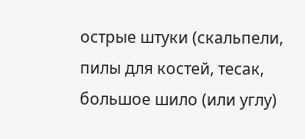острые штуки (скальпели, пилы для костей, тесак, большое шило (или углу)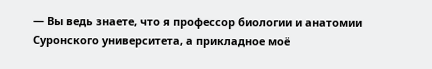— Вы ведь знаете, что я профессор биологии и анатомии Суронского университета, а прикладное моё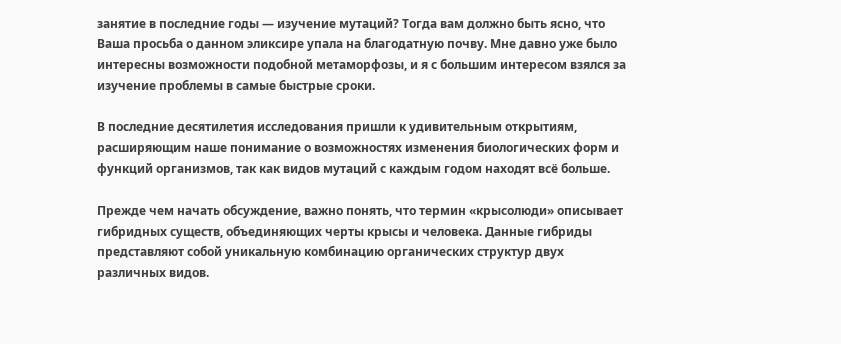занятие в последние годы — изучение мутаций? Тогда вам должно быть ясно, что Ваша просьба о данном эликсире упала на благодатную почву. Мне давно уже было интересны возможности подобной метаморфозы, и я с большим интересом взялся за изучение проблемы в самые быстрые сроки.

В последние десятилетия исследования пришли к удивительным открытиям, расширяющим наше понимание о возможностях изменения биологических форм и функций организмов, так как видов мутаций с каждым годом находят всё больше.

Прежде чем начать обсуждение, важно понять, что термин «крысолюди» описывает гибридных существ, объединяющих черты крысы и человека. Данные гибриды представляют собой уникальную комбинацию органических структур двух различных видов.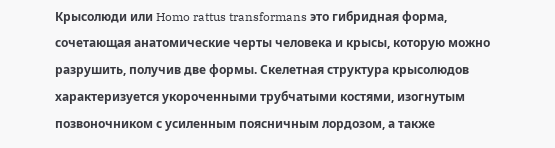Крысолюди или Homo rattus transformans это гибридная форма, сочетающая анатомические черты человека и крысы, которую можно разрушить, получив две формы. Скелетная структура крысолюдов характеризуется укороченными трубчатыми костями, изогнутым позвоночником с усиленным поясничным лордозом, а также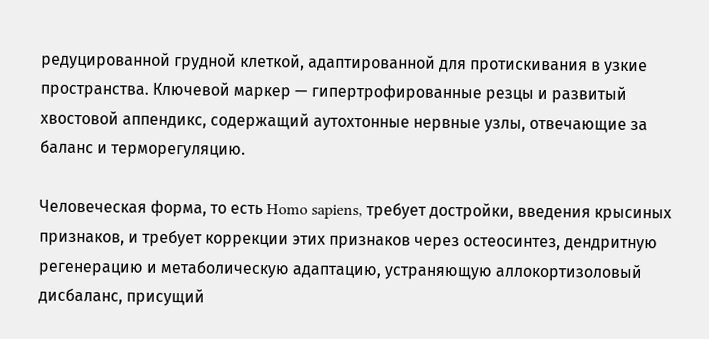редуцированной грудной клеткой, адаптированной для протискивания в узкие пространства. Ключевой маркер — гипертрофированные резцы и развитый хвостовой аппендикс, содержащий аутохтонные нервные узлы, отвечающие за баланс и терморегуляцию.

Человеческая форма, то есть Homo sapiens, требует достройки, введения крысиных признаков, и требует коррекции этих признаков через остеосинтез, дендритную регенерацию и метаболическую адаптацию, устраняющую аллокортизоловый дисбаланс, присущий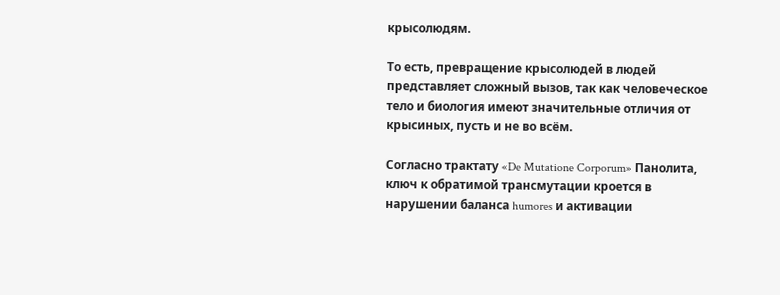крысолюдям.

То есть, превращение крысолюдей в людей представляет сложный вызов, так как человеческое тело и биология имеют значительные отличия от крысиных, пусть и не во всём.

Согласно трактату «De Mutatione Corporum» Панолита, ключ к обратимой трансмутации кроется в нарушении баланса humores и активации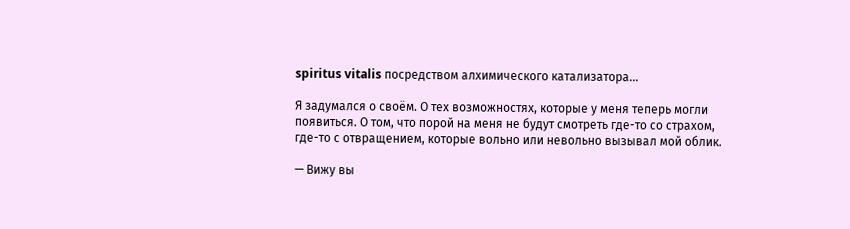spiritus vitalis посредством алхимического катализатора…

Я задумался о своём. О тех возможностях, которые у меня теперь могли появиться. О том, что порой на меня не будут смотреть где-то со страхом, где-то с отвращением, которые вольно или невольно вызывал мой облик.

— Вижу вы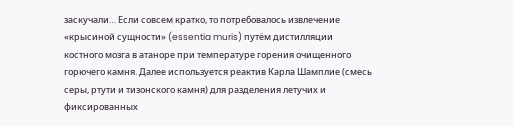заскучали… Если совсем кратко, то потребовалось извлечение «крысиной сущности» (essentia muris) путём дистилляции костного мозга в атаноре при температуре горения очищенного горючего камня. Далее используется реактив Карла Шамплие (смесь серы, ртути и тизонского камня) для разделения летучих и фиксированных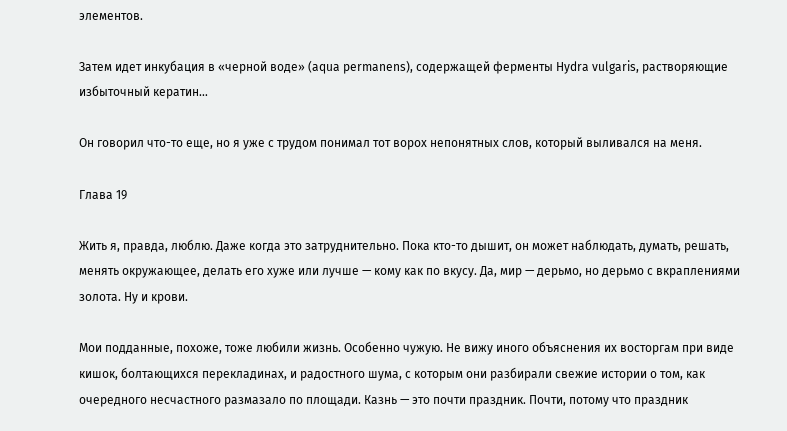элементов.

Затем идет инкубация в «черной воде» (aqua permanens), содержащей ферменты Hydra vulgaris, растворяющие избыточный кератин…

Он говорил что-то еще, но я уже с трудом понимал тот ворох непонятных слов, который выливался на меня.

Глава 19

Жить я, правда, люблю. Даже когда это затруднительно. Пока кто-то дышит, он может наблюдать, думать, решать, менять окружающее, делать его хуже или лучше — кому как по вкусу. Да, мир — дерьмо, но дерьмо с вкраплениями золота. Ну и крови.

Мои подданные, похоже, тоже любили жизнь. Особенно чужую. Не вижу иного объяснения их восторгам при виде кишок, болтающихся перекладинах, и радостного шума, с которым они разбирали свежие истории о том, как очередного несчастного размазало по площади. Казнь — это почти праздник. Почти, потому что праздник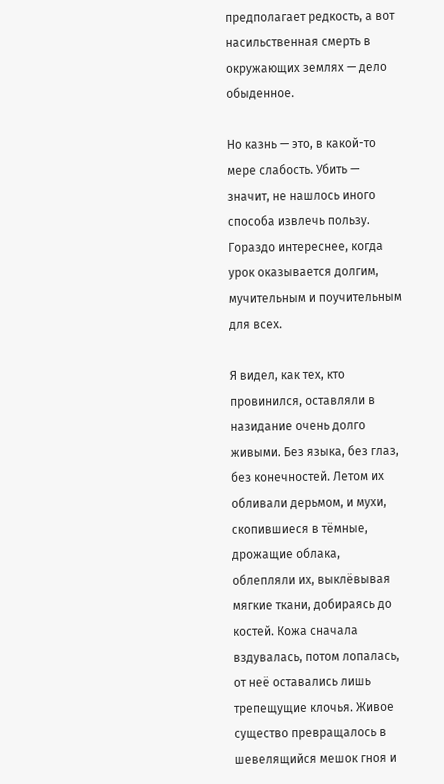предполагает редкость, а вот насильственная смерть в окружающих землях — дело обыденное.

Но казнь — это, в какой-то мере слабость. Убить — значит, не нашлось иного способа извлечь пользу. Гораздо интереснее, когда урок оказывается долгим, мучительным и поучительным для всех.

Я видел, как тех, кто провинился, оставляли в назидание очень долго живыми. Без языка, без глаз, без конечностей. Летом их обливали дерьмом, и мухи, скопившиеся в тёмные, дрожащие облака, облепляли их, выклёвывая мягкие ткани, добираясь до костей. Кожа сначала вздувалась, потом лопалась, от неё оставались лишь трепещущие клочья. Живое существо превращалось в шевелящийся мешок гноя и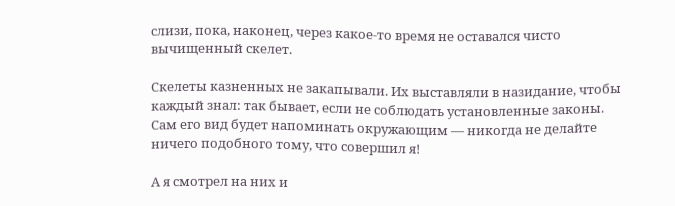слизи, пока, наконец, через какое-то время не оставался чисто вычищенный скелет.

Скелеты казненных не закапывали. Их выставляли в назидание, чтобы каждый знал: так бывает, если не соблюдать установленные законы. Сам его вид будет напоминать окружающим — никогда не делайте ничего подобного тому, что совершил я!

А я смотрел на них и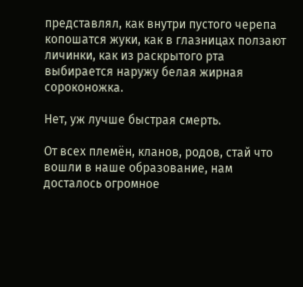представлял, как внутри пустого черепа копошатся жуки, как в глазницах ползают личинки, как из раскрытого рта выбирается наружу белая жирная сороконожка.

Нет, уж лучше быстрая смерть.

От всех племён, кланов, родов, стай что вошли в наше образование, нам досталось огромное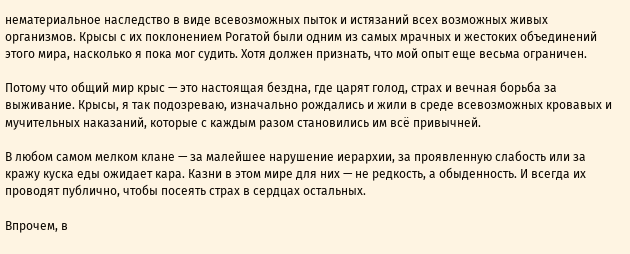нематериальное наследство в виде всевозможных пыток и истязаний всех возможных живых организмов. Крысы с их поклонением Рогатой были одним из самых мрачных и жестоких объединений этого мира, насколько я пока мог судить. Хотя должен признать, что мой опыт еще весьма ограничен.

Потому что общий мир крыс — это настоящая бездна, где царят голод, страх и вечная борьба за выживание. Крысы, я так подозреваю, изначально рождались и жили в среде всевозможных кровавых и мучительных наказаний, которые с каждым разом становились им всё привычней.

В любом самом мелком клане — за малейшее нарушение иерархии, за проявленную слабость или за кражу куска еды ожидает кара. Казни в этом мире для них — не редкость, а обыденность. И всегда их проводят публично, чтобы посеять страх в сердцах остальных.

Впрочем, в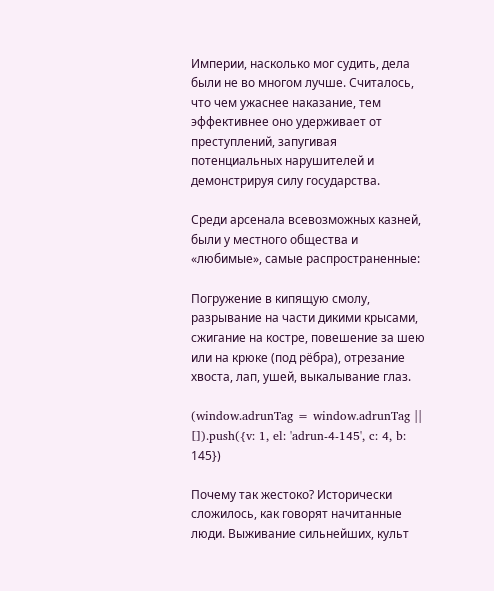Империи, насколько мог судить, дела были не во многом лучше. Считалось, что чем ужаснее наказание, тем эффективнее оно удерживает от преступлений, запугивая потенциальных нарушителей и демонстрируя силу государства.

Среди арсенала всевозможных казней, были у местного общества и «любимые», самые распространенные:

Погружение в кипящую смолу, разрывание на части дикими крысами, сжигание на костре, повешение за шею или на крюке (под рёбра), отрезание хвоста, лап, ушей, выкалывание глаз.

(window.adrunTag = window.adrunTag || []).push({v: 1, el: 'adrun-4-145', c: 4, b: 145})

Почему так жестоко? Исторически сложилось, как говорят начитанные люди. Выживание сильнейших, культ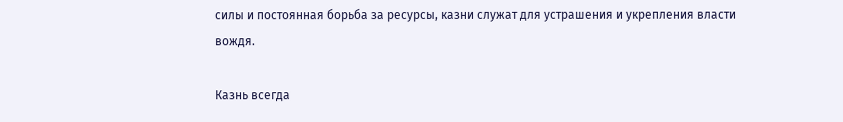силы и постоянная борьба за ресурсы, казни служат для устрашения и укрепления власти вождя.

Казнь всегда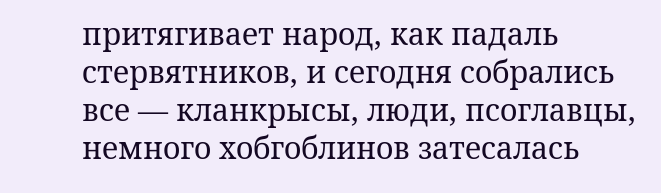притягивает народ, как падаль стервятников, и сегодня собрались все — кланкрысы, люди, псоглавцы, немного хобгоблинов затесалась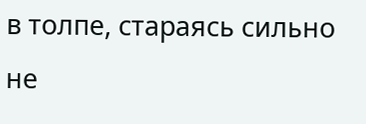в толпе, стараясь сильно не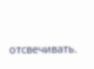отсвечивать.